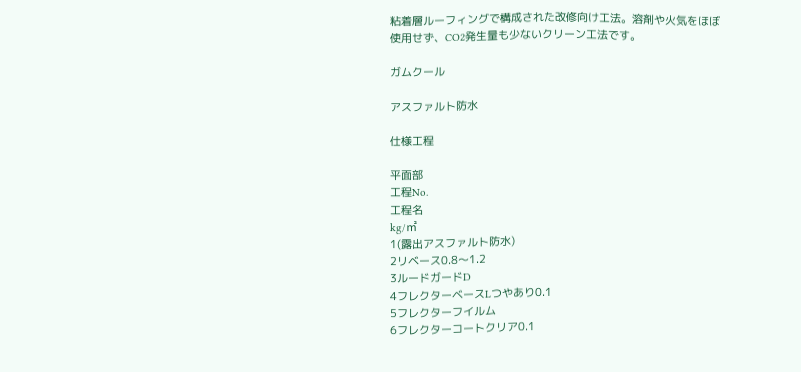粘着層ルーフィングで構成された改修向け工法。溶剤や火気をほぼ使用せず、CO2発生量も少ないクリーン工法です。

ガムクール

アスファルト防水

仕様工程

平面部
工程No.
工程名
kg/㎡
1(露出アスファルト防水)
2リベース0.8〜1.2
3ルードガードD
4フレクターベースLつやあり0.1
5フレクターフイルム
6フレクターコートクリア0.1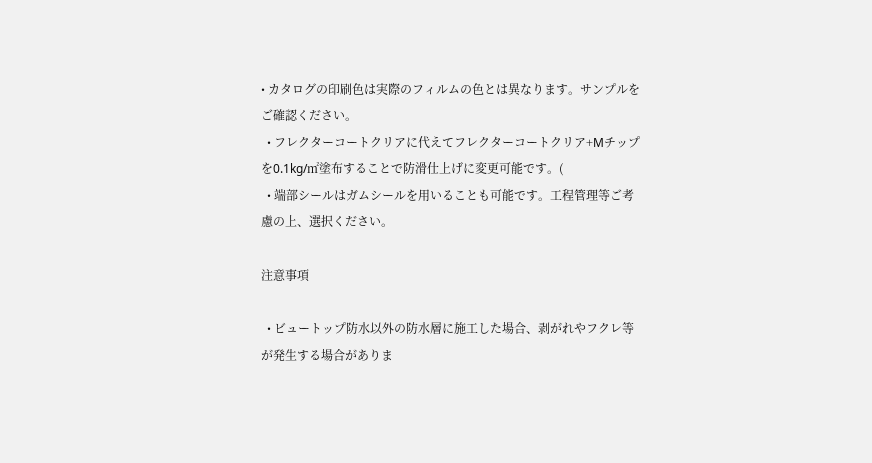• カタログの印刷色は実際のフィルムの色とは異なります。サンプルをご確認ください。
  • フレクターコートクリアに代えてフレクターコートクリア+Mチップを0.1kg/㎡塗布することで防滑仕上げに変更可能です。(
  • 端部シールはガムシールを用いることも可能です。工程管理等ご考慮の上、選択ください。

注意事項

  • ビュートップ防水以外の防水層に施工した場合、剥がれやフクレ等が発生する場合がありま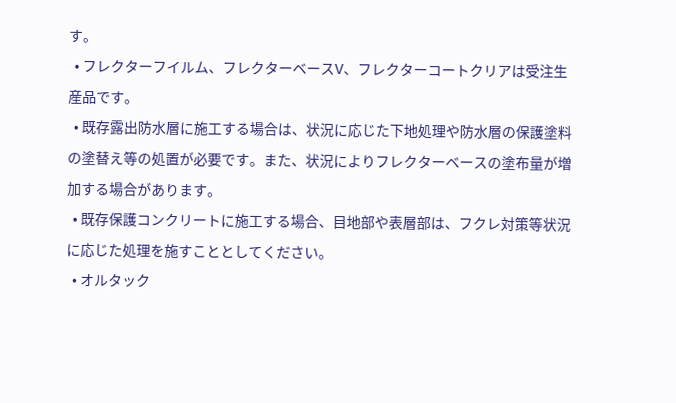す。
  • フレクターフイルム、フレクターベースV、フレクターコートクリアは受注生産品です。
  • 既存露出防水層に施工する場合は、状況に応じた下地処理や防水層の保護塗料の塗替え等の処置が必要です。また、状況によりフレクターベースの塗布量が増加する場合があります。
  • 既存保護コンクリートに施工する場合、目地部や表層部は、フクレ対策等状況に応じた処理を施すこととしてください。
  • オルタック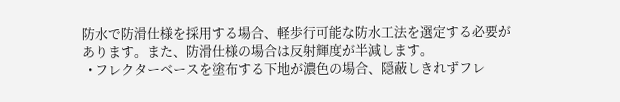防水で防滑仕様を採用する場合、軽歩行可能な防水工法を選定する必要があります。また、防滑仕様の場合は反射輝度が半減します。
  • フレクターベースを塗布する下地が濃色の場合、隠蔽しきれずフレ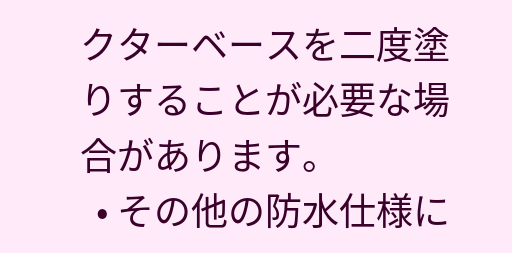クターベースを二度塗りすることが必要な場合があります。
  • その他の防水仕様に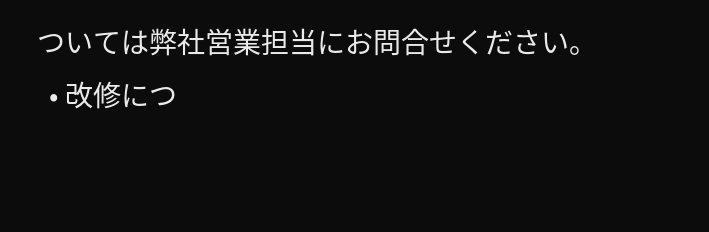ついては弊社営業担当にお問合せください。
  • 改修につ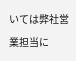いては弊社営業担当に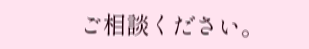ご相談ください。